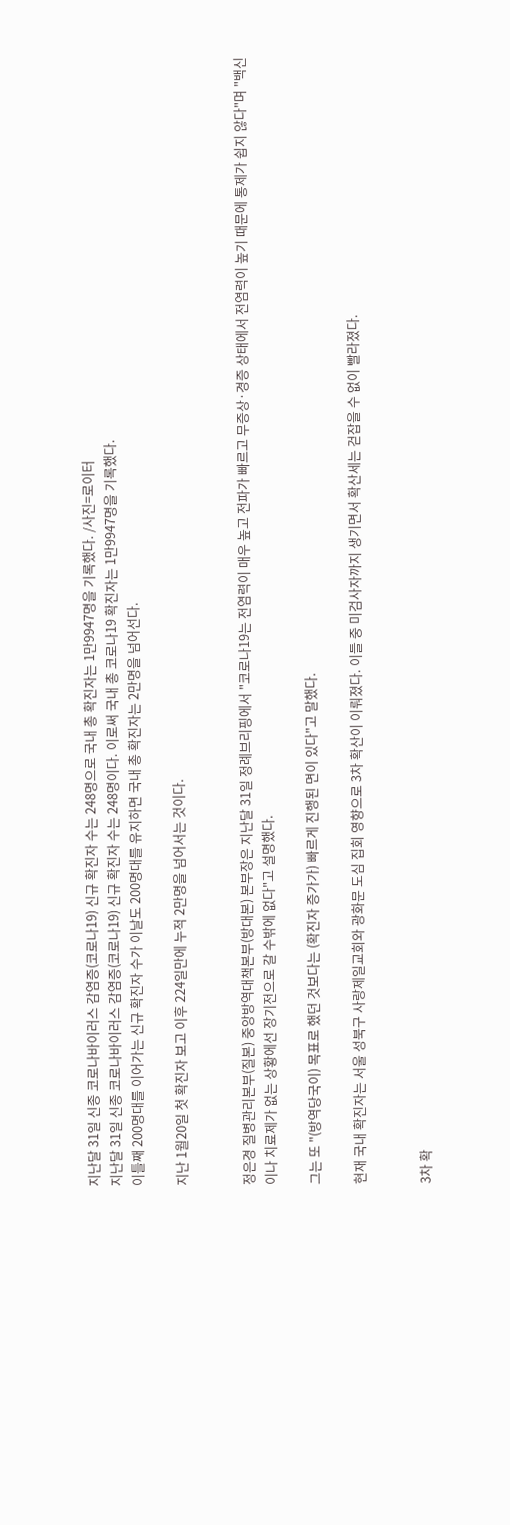지난달 31일 신종 코로나바이러스 감염증(코로나19) 신규 확진자 수는 248명으로 국내 총 확진자는 1만9947명을 기록했다. /사진=로이터
지난달 31일 신종 코로나바이러스 감염증(코로나19) 신규 확진자 수는 248명이다. 이로써 국내 총 코로나19 확진자는 1만9947명을 기록했다.
이틀째 200명대를 이어가는 신규 확진자 수가 이날도 200명대를 유지하면 국내 총 확진자는 2만명을 넘어선다.

지난 1월20일 첫 확진자 보고 이후 224일만에 누적 2만명을 넘어서는 것이다.


정은경 질병관리본부(질본) 중앙방역대책본부(방대본) 본부장은 지난달 31일 정례브리핑에서 "코로나19는 전염력이 매우 높고 전파가 빠르고 무증상·경증 상태에서 전염력이 높기 때문에 통제가 쉽지 않다"며 "백신이나 치료제가 없는 상황에선 장기전으로 갈 수밖에 없다"고 설명했다.

그는 또 "(방역당국이) 목표로 했던 것보다는 (확진자 증가가) 빠르게 진행된 면이 있다"고 말했다.

현재 국내 확진자는 서울 성북구 사랑제일교회와 광화문 도심 집회 영향으로 3차 확산이 이뤄졌다. 이들 중 미검사자까지 생기면서 확산세는 걷잡을 수 없이 빨라졌다.


3차 확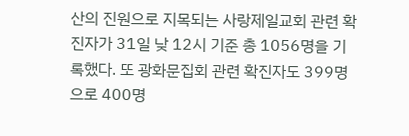산의 진원으로 지목되는 사랑제일교회 관련 확진자가 31일 낮 12시 기준 총 1056명을 기록했다. 또 광화문집회 관련 확진자도 399명으로 400명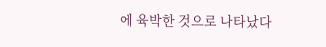에 육박한 것으로 나타났다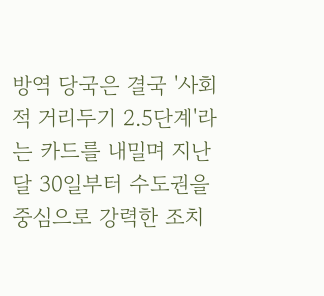방역 당국은 결국 '사회적 거리두기 2.5단계'라는 카드를 내밀며 지난달 30일부터 수도권을 중심으로 강력한 조치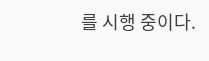를 시행 중이다.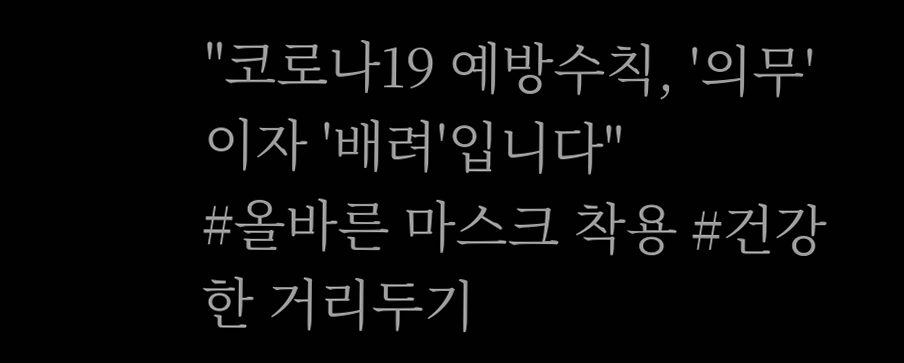"코로나19 예방수칙, '의무'이자 '배려'입니다"
#올바른 마스크 착용 #건강한 거리두기